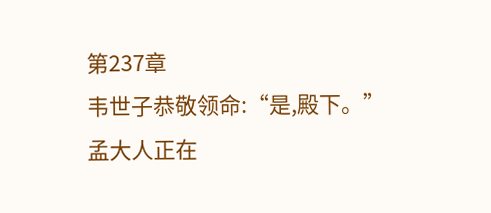第237章
韦世子恭敬领命:“是,殿下。”
孟大人正在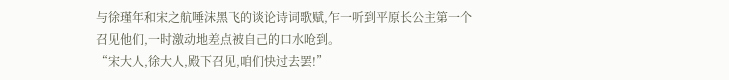与徐瑾年和宋之航唾沫黑飞的谈论诗词歌赋,乍一听到平原长公主第一个召见他们,一时激动地差点被自己的口水呛到。
“宋大人,徐大人,殿下召见,咱们快过去罢!”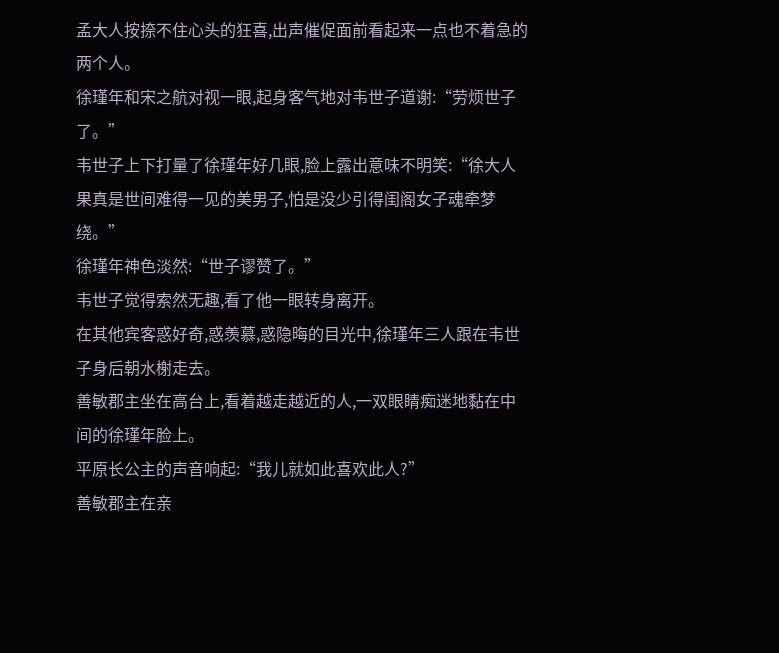孟大人按捺不住心头的狂喜,出声催促面前看起来一点也不着急的两个人。
徐瑾年和宋之航对视一眼,起身客气地对韦世子道谢:“劳烦世子了。”
韦世子上下打量了徐瑾年好几眼,脸上露出意味不明笑:“徐大人果真是世间难得一见的美男子,怕是没少引得闺阁女子魂牵梦绕。”
徐瑾年神色淡然:“世子谬赞了。”
韦世子觉得索然无趣,看了他一眼转身离开。
在其他宾客惑好奇,惑羡慕,惑隐晦的目光中,徐瑾年三人跟在韦世子身后朝水榭走去。
善敏郡主坐在高台上,看着越走越近的人,一双眼睛痴迷地黏在中间的徐瑾年脸上。
平原长公主的声音响起:“我儿就如此喜欢此人?”
善敏郡主在亲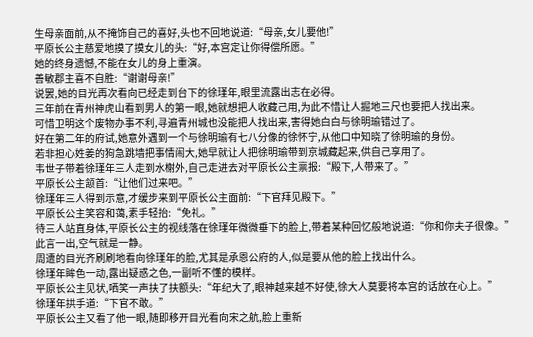生母亲面前,从不掩饰自己的喜好,头也不回地说道:“母亲,女儿要他!”
平原长公主慈爱地摸了摸女儿的头:“好,本宫定让你得偿所愿。”
她的终身遗憾,不能在女儿的身上重演。
善敏郡主喜不自胜:“谢谢母亲!”
说罢,她的目光再次看向已经走到台下的徐瑾年,眼里流露出志在必得。
三年前在青州神虎山看到男人的第一眼,她就想把人收藏己用,为此不惜让人掘地三尺也要把人找出来。
可惜卫明这个废物办事不利,寻遍青州城也没能把人找出来,害得她白白与徐明瑜错过了。
好在第二年的府试,她意外遇到一个与徐明瑜有七八分像的徐怀宁,从他口中知晓了徐明瑜的身份。
若非担心姓姜的狗急跳墙把事情闹大,她早就让人把徐明瑜带到京城藏起来,供自己享用了。
韦世子带着徐瑾年三人走到水榭外,自己走进去对平原长公主禀报:“殿下,人带来了。”
平原长公主颔首:“让他们过来吧。”
徐瑾年三人得到示意,才缓步来到平原长公主面前:“下官拜见殿下。”
平原长公主笑容和蔼,素手轻抬:“免礼。”
待三人站直身体,平原长公主的视线落在徐瑾年微微垂下的脸上,带着某种回忆般地说道:“你和你夫子很像。”
此言一出,空气就是一静。
周遭的目光齐刷刷地看向徐瑾年的脸,尤其是承恩公府的人,似是要从他的脸上找出什么。
徐瑾年眸色一动,露出疑惑之色,一副听不懂的模样。
平原长公主见状,哂笑一声扶了扶额头:“年纪大了,眼神越来越不好使,徐大人莫要将本宫的话放在心上。”
徐瑾年拱手道:“下官不敢。”
平原长公主又看了他一眼,随即移开目光看向宋之航,脸上重新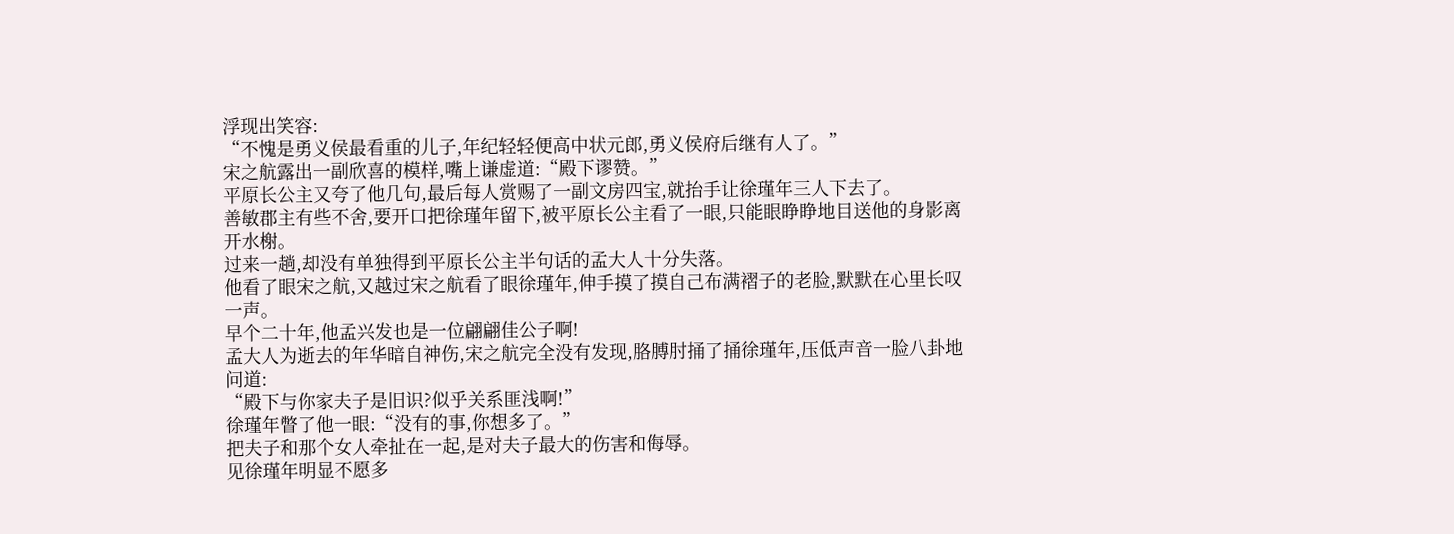浮现出笑容:
“不愧是勇义侯最看重的儿子,年纪轻轻便高中状元郎,勇义侯府后继有人了。”
宋之航露出一副欣喜的模样,嘴上谦虚道:“殿下谬赞。”
平原长公主又夸了他几句,最后每人赏赐了一副文房四宝,就抬手让徐瑾年三人下去了。
善敏郡主有些不舍,要开口把徐瑾年留下,被平原长公主看了一眼,只能眼睁睁地目送他的身影离开水榭。
过来一趟,却没有单独得到平原长公主半句话的孟大人十分失落。
他看了眼宋之航,又越过宋之航看了眼徐瑾年,伸手摸了摸自己布满褶子的老脸,默默在心里长叹一声。
早个二十年,他孟兴发也是一位翩翩佳公子啊!
孟大人为逝去的年华暗自神伤,宋之航完全没有发现,胳膊肘捅了捅徐瑾年,压低声音一脸八卦地问道:
“殿下与你家夫子是旧识?似乎关系匪浅啊!”
徐瑾年瞥了他一眼:“没有的事,你想多了。”
把夫子和那个女人牵扯在一起,是对夫子最大的伤害和侮辱。
见徐瑾年明显不愿多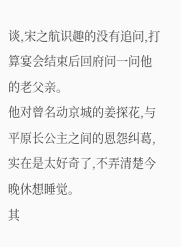谈,宋之航识趣的没有追问,打算宴会结束后回府问一问他的老父亲。
他对曾名动京城的姜探花,与平原长公主之间的恩怨纠葛,实在是太好奇了,不弄清楚今晚休想睡觉。
其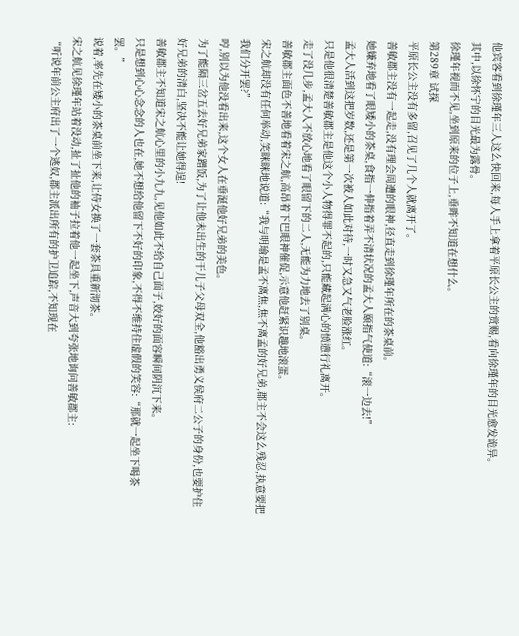他宾客看到徐瑾年三人这么快回来,每人手上拿着平原长公主的赏赐,看向徐瑾年的目光愈发诡异。
其中,以徐怀宁的目光最为露骨。
徐瑾年视而不见,坐到原来的位子上,垂眸不知道在想什么。
第289章 试探
平原长公主没有多留,召见了几个人就离开了。
善敏郡主没有一起走,没有理会周遭的眼神,径直走到徐瑾年所在的茶桌前。
她嫌弃地看了眼矮小的茶桌,食指一伸指着弄不清状况的孟大人颐指气使道:“滚一边去!”
孟大人活到这把岁数,还是第一次被人如此对待,一时又急又气老脸涨红。
只是他很清楚善敏郡主是他这个小人物得罪不起的,只能藏起满心的愤懑行礼离开。
走了没几步,孟大人不放心地看了眼留下的二人,无能为力地去了别桌。
善敏郡主面色不善地看着宋之航,高昂着下巴眼神催促,示意他赶紧识趣地滚蛋。
宋之航却没有任何举动,笑眯眯地说道:“我与明瑜是孟不离焦,焦不离孟的好兄弟,郡主不会这么残忍,执意要把我们分开罢?”
哼,别以为他没看出来,这个女人在垂涎他好兄弟的美色。
为了能隔三岔五去好兄弟家蹭饭,为了让他未出生的干儿子父母双全,他豁出勇义侯府二公子的身份,也要护住好兄弟的清白,坚决不能让她得逞!
善敏郡主不知道宋之航心里的小九九,见他如此不给自己面子,姣好的面容瞬间阴沉下来。
只是想到心心念念的人也在,她不想给他留下不好的印象,不得不维持住虚假的笑容:“那就一起坐下喝茶罢。”
说着,率先在矮小的茶桌前坐下来,让侍女换了一套茶具重新沏茶。
宋之航见徐瑾年站着没动,扯了扯他的袖子拉着他一起坐下,声音大到夸张地询问善敏郡主:
“听说年前公主府出了一个逃奴,郡主派出所有的护卫追踪,不知现在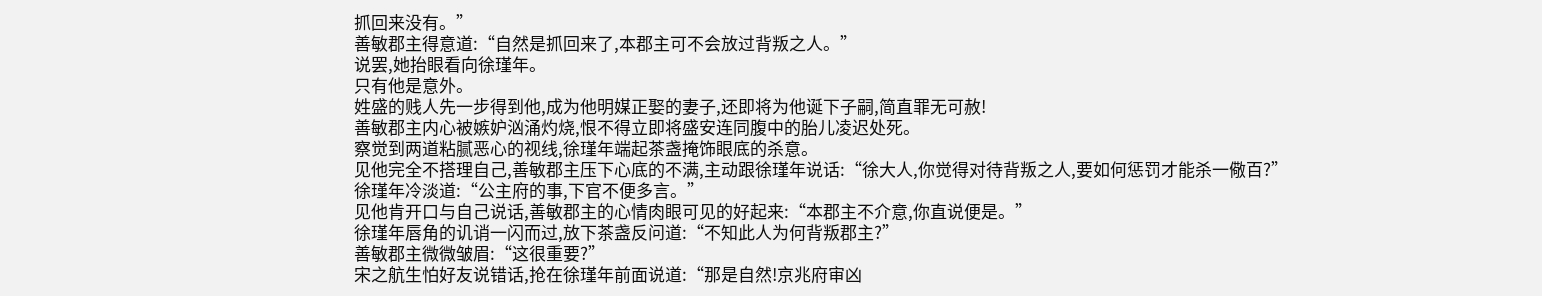抓回来没有。”
善敏郡主得意道:“自然是抓回来了,本郡主可不会放过背叛之人。”
说罢,她抬眼看向徐瑾年。
只有他是意外。
姓盛的贱人先一步得到他,成为他明媒正娶的妻子,还即将为他诞下子嗣,简直罪无可赦!
善敏郡主内心被嫉妒汹涌灼烧,恨不得立即将盛安连同腹中的胎儿凌迟处死。
察觉到两道粘腻恶心的视线,徐瑾年端起茶盏掩饰眼底的杀意。
见他完全不搭理自己,善敏郡主压下心底的不满,主动跟徐瑾年说话:“徐大人,你觉得对待背叛之人,要如何惩罚才能杀一儆百?”
徐瑾年冷淡道:“公主府的事,下官不便多言。”
见他肯开口与自己说话,善敏郡主的心情肉眼可见的好起来:“本郡主不介意,你直说便是。”
徐瑾年唇角的讥诮一闪而过,放下茶盏反问道:“不知此人为何背叛郡主?”
善敏郡主微微皱眉:“这很重要?”
宋之航生怕好友说错话,抢在徐瑾年前面说道:“那是自然!京兆府审凶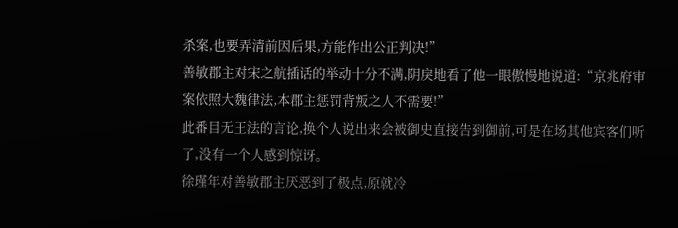杀案,也要弄清前因后果,方能作出公正判决!”
善敏郡主对宋之航插话的举动十分不满,阴戾地看了他一眼傲慢地说道:“京兆府审案依照大魏律法,本郡主惩罚背叛之人不需要!”
此番目无王法的言论,换个人说出来会被御史直接告到御前,可是在场其他宾客们听了,没有一个人感到惊讶。
徐瑾年对善敏郡主厌恶到了极点,原就冷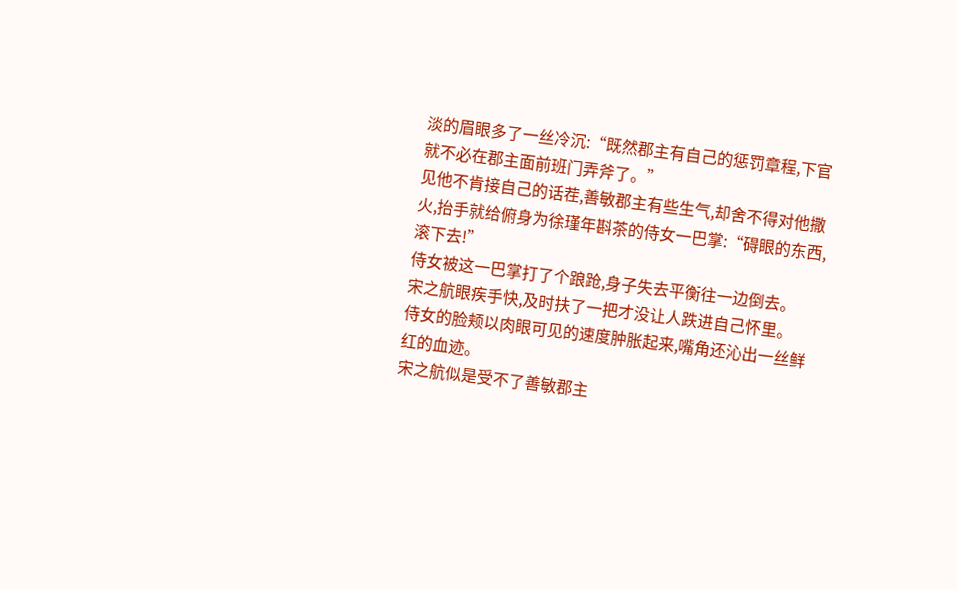淡的眉眼多了一丝冷沉:“既然郡主有自己的惩罚章程,下官就不必在郡主面前班门弄斧了。”
见他不肯接自己的话茬,善敏郡主有些生气,却舍不得对他撒火,抬手就给俯身为徐瑾年斟茶的侍女一巴掌:“碍眼的东西,滚下去!”
侍女被这一巴掌打了个踉跄,身子失去平衡往一边倒去。
宋之航眼疾手快,及时扶了一把才没让人跌进自己怀里。
侍女的脸颊以肉眼可见的速度肿胀起来,嘴角还沁出一丝鲜红的血迹。
宋之航似是受不了善敏郡主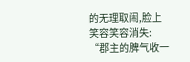的无理取闹,脸上笑容笑容消失:
“郡主的脾气收一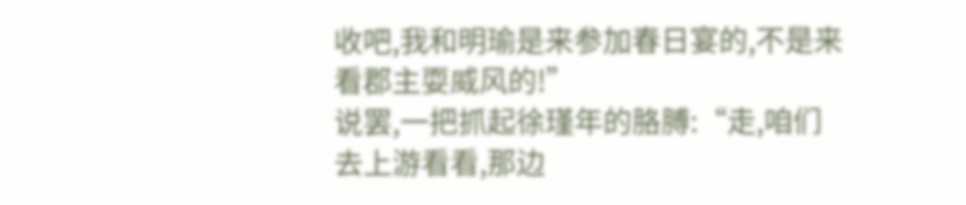收吧,我和明瑜是来参加春日宴的,不是来看郡主耍威风的!”
说罢,一把抓起徐瑾年的胳膊:“走,咱们去上游看看,那边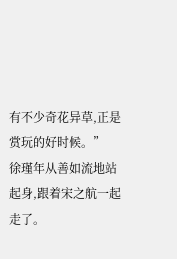有不少奇花异草,正是赏玩的好时候。”
徐瑾年从善如流地站起身,跟着宋之航一起走了。